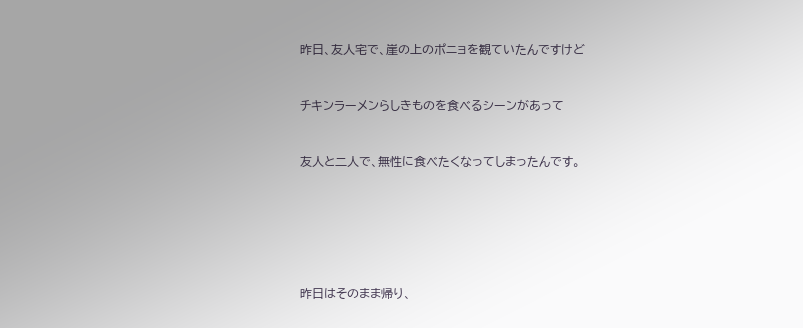昨日、友人宅で、崖の上のポニョを観ていたんですけど


チキンラーメンらしきものを食べるシーンがあって


友人と二人で、無性に食べたくなってしまったんです。






昨日はそのまま帰り、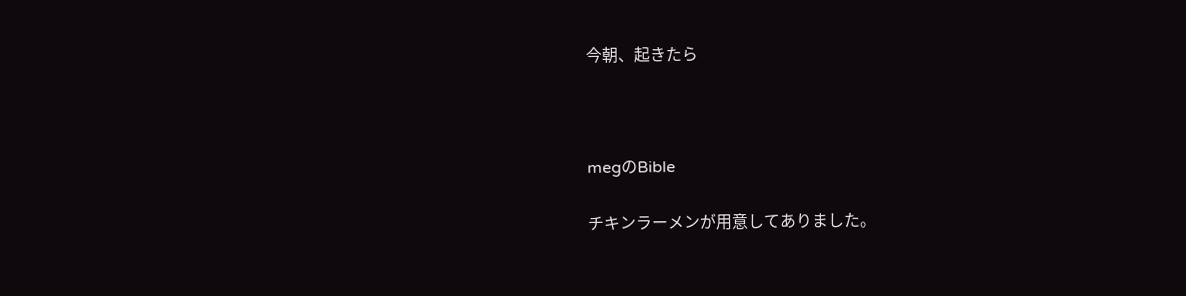今朝、起きたら



megのBible

チキンラーメンが用意してありました。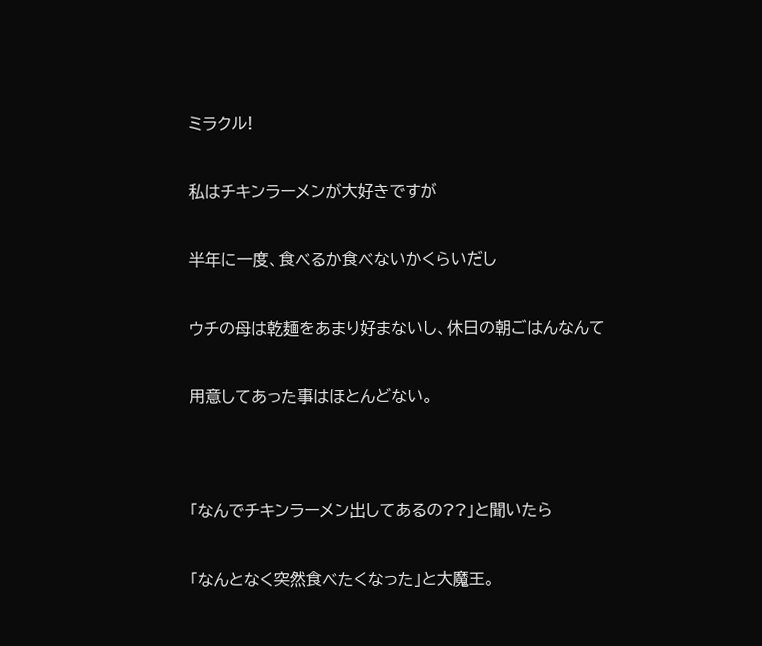ミラクル!


私はチキンラーメンが大好きですが


半年に一度、食べるか食べないかくらいだし


ウチの母は乾麺をあまり好まないし、休日の朝ごはんなんて


用意してあった事はほとんどない。




「なんでチキンラーメン出してあるの??」と聞いたら


「なんとなく突然食べたくなった」と大魔王。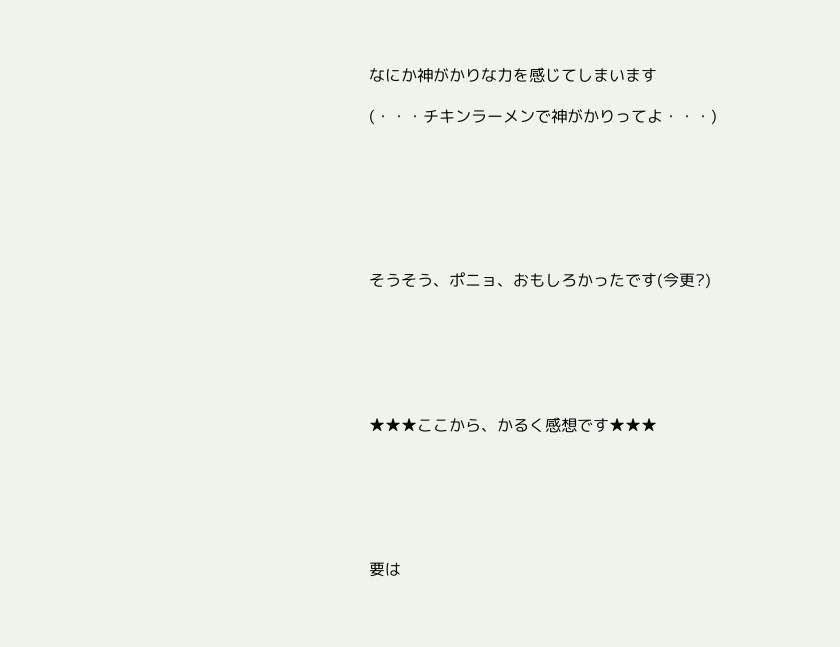なにか神がかりな力を感じてしまいます

(・・・チキンラーメンで神がかりってよ・・・)







そうそう、ポニョ、おもしろかったです(今更?)






★★★ここから、かるく感想です★★★






要は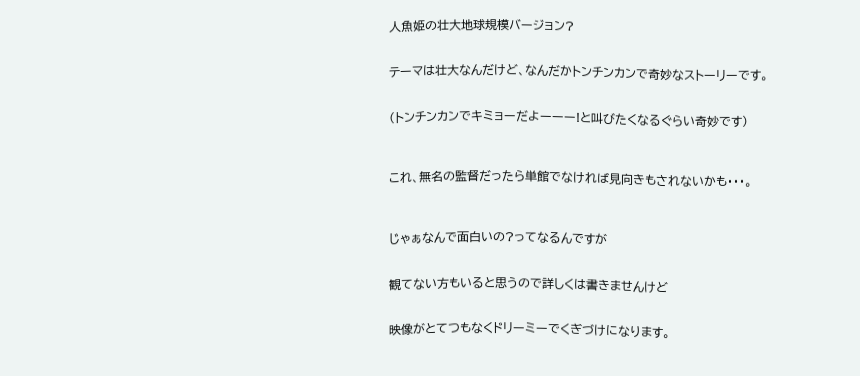人魚姫の壮大地球規模バージョン?


テーマは壮大なんだけど、なんだかトンチンカンで奇妙なストーリーです。


(トンチンカンでキミョーだよーーー!と叫びたくなるぐらい奇妙です)



これ、無名の監督だったら単館でなければ見向きもされないかも・・・。



じゃぁなんで面白いの?ってなるんですが


観てない方もいると思うので詳しくは書きませんけど


映像がとてつもなくドリーミーでくぎづけになります。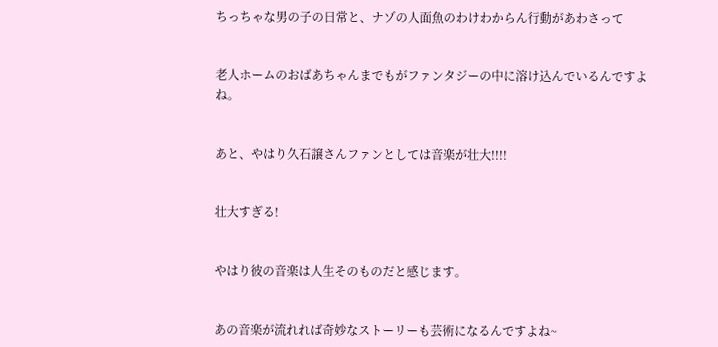ちっちゃな男の子の日常と、ナゾの人面魚のわけわからん行動があわさって


老人ホームのおばあちゃんまでもがファンタジーの中に溶け込んでいるんですよね。


あと、やはり久石譲さんファンとしては音楽が壮大!!!!


壮大すぎる!


やはり彼の音楽は人生そのものだと感じます。


あの音楽が流れれば奇妙なストーリーも芸術になるんですよね~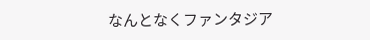なんとなくファンタジア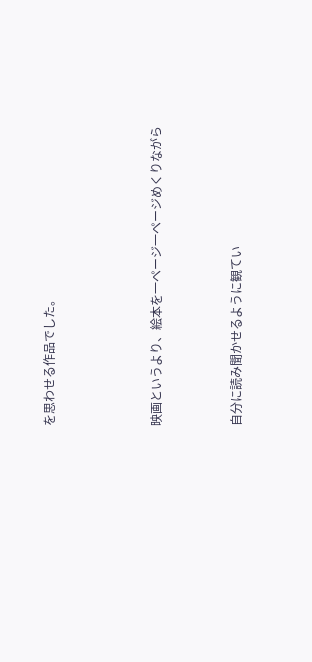を思わせる作品でした。



映画というより、絵本を一ページ一ページめくりながら


自分に読み聞かせるように観てい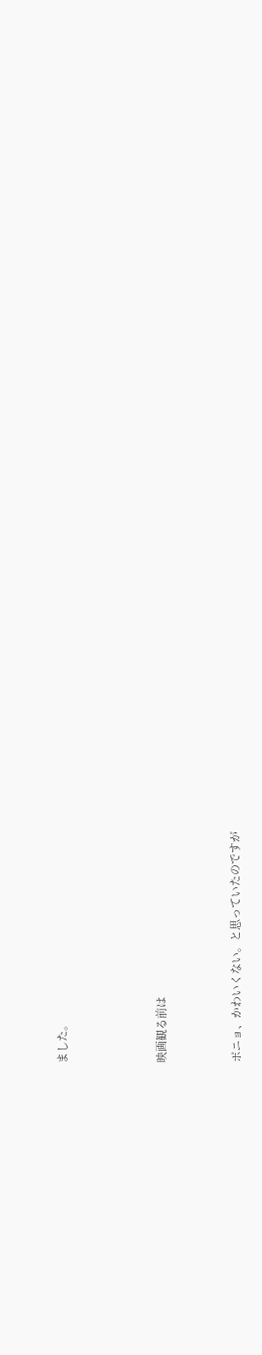ました。



映画観る前は


ポニョ、かわいくない。と思っていたのですが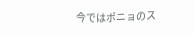今ではポニョのス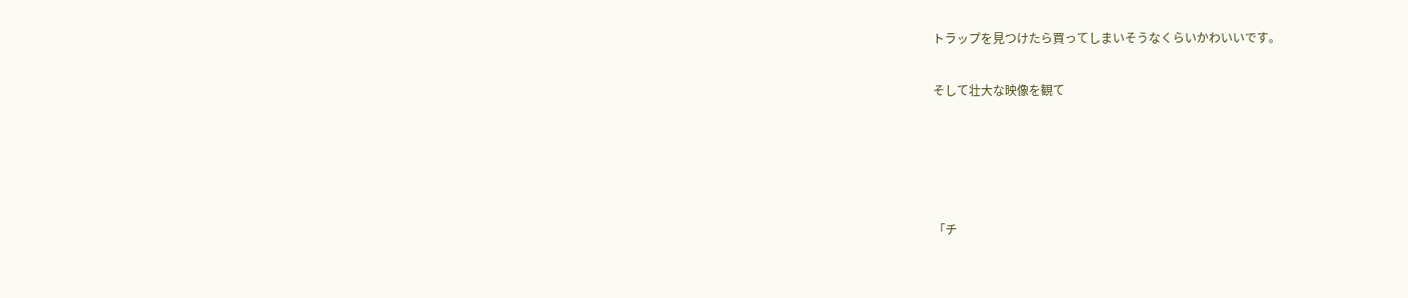トラップを見つけたら買ってしまいそうなくらいかわいいです。


そして壮大な映像を観て







「チ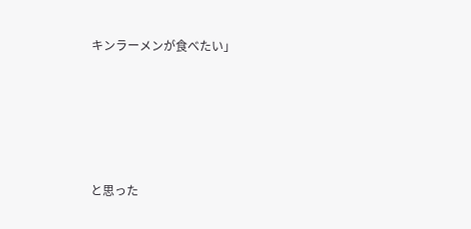キンラーメンが食べたい」






と思った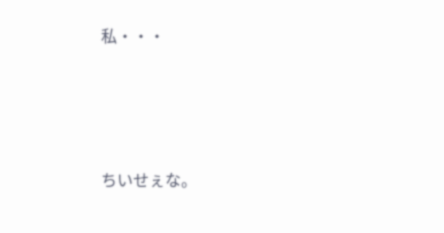私・・・







ちいせぇな。